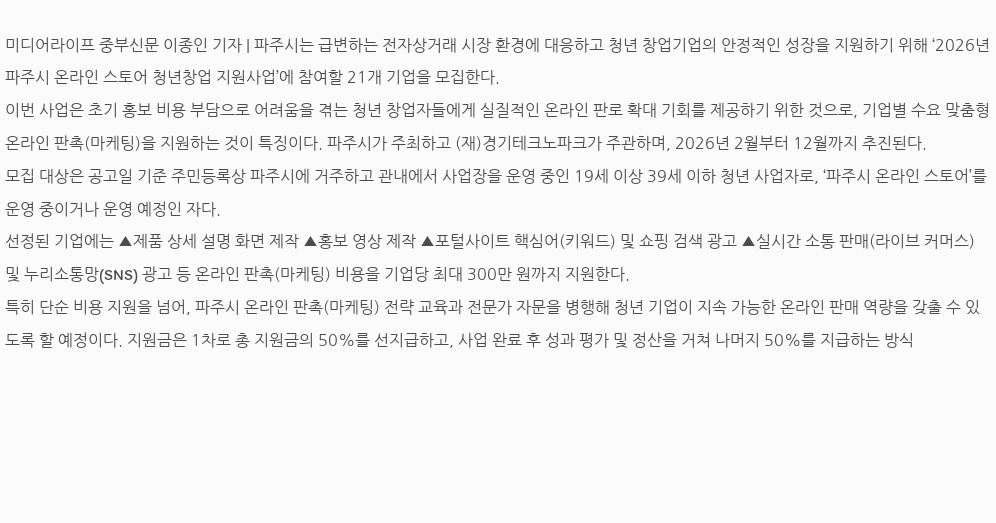미디어라이프 중부신문 이종인 기자 | 파주시는 급변하는 전자상거래 시장 환경에 대응하고 청년 창업기업의 안정적인 성장을 지원하기 위해 ‘2026년 파주시 온라인 스토어 청년창업 지원사업’에 참여할 21개 기업을 모집한다.
이번 사업은 초기 홍보 비용 부담으로 어려움을 겪는 청년 창업자들에게 실질적인 온라인 판로 확대 기회를 제공하기 위한 것으로, 기업별 수요 맞춤형 온라인 판촉(마케팅)을 지원하는 것이 특징이다. 파주시가 주최하고 (재)경기테크노파크가 주관하며, 2026년 2월부터 12월까지 추진된다.
모집 대상은 공고일 기준 주민등록상 파주시에 거주하고 관내에서 사업장을 운영 중인 19세 이상 39세 이하 청년 사업자로, ‘파주시 온라인 스토어’를 운영 중이거나 운영 예정인 자다.
선정된 기업에는 ▲제품 상세 설명 화면 제작 ▲홍보 영상 제작 ▲포털사이트 핵심어(키워드) 및 쇼핑 검색 광고 ▲실시간 소통 판매(라이브 커머스) 및 누리소통망(SNS) 광고 등 온라인 판촉(마케팅) 비용을 기업당 최대 300만 원까지 지원한다.
특히 단순 비용 지원을 넘어, 파주시 온라인 판촉(마케팅) 전략 교육과 전문가 자문을 병행해 청년 기업이 지속 가능한 온라인 판매 역량을 갖출 수 있도록 할 예정이다. 지원금은 1차로 총 지원금의 50%를 선지급하고, 사업 완료 후 성과 평가 및 정산을 거쳐 나머지 50%를 지급하는 방식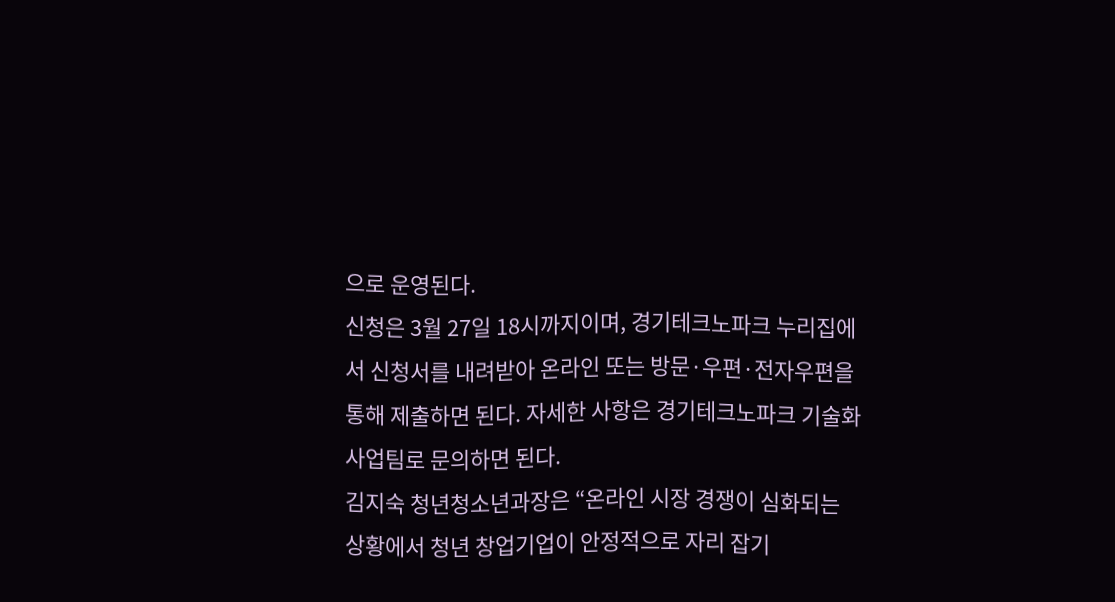으로 운영된다.
신청은 3월 27일 18시까지이며, 경기테크노파크 누리집에서 신청서를 내려받아 온라인 또는 방문·우편·전자우편을 통해 제출하면 된다. 자세한 사항은 경기테크노파크 기술화사업팀로 문의하면 된다.
김지숙 청년청소년과장은 “온라인 시장 경쟁이 심화되는 상황에서 청년 창업기업이 안정적으로 자리 잡기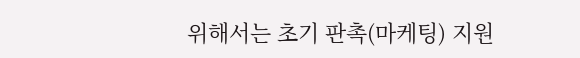위해서는 초기 판촉(마케팅) 지원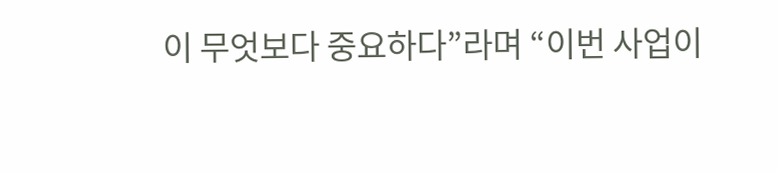이 무엇보다 중요하다”라며 “이번 사업이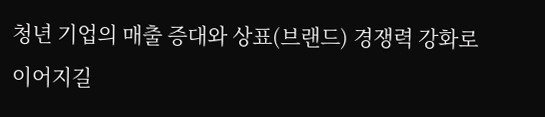청년 기업의 매출 증대와 상표(브랜드) 경쟁력 강화로 이어지길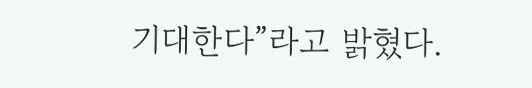기대한다”라고 밝혔다.